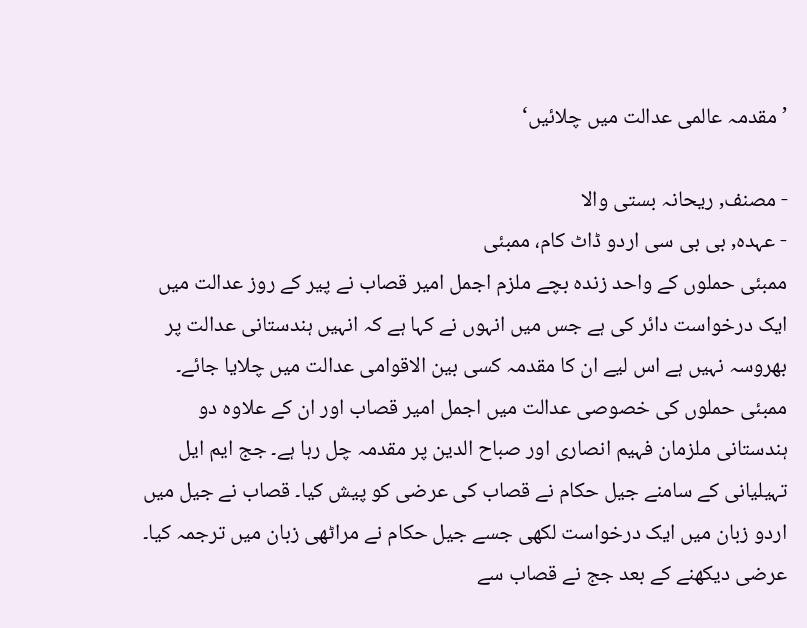’مقدمہ عالمی عدالت میں چلائیں‘

- مصنف, ریحانہ بستی والا
- عہدہ, بی بی سی اردو ڈاٹ کام، ممبئی
ممبئی حملوں کے واحد زندہ بچے ملزم اجمل امیر قصاب نے پیر کے روز عدالت میں ایک درخواست دائر کی ہے جس میں انہوں نے کہا ہے کہ انہیں ہندستانی عدالت پر بھروسہ نہیں ہے اس لیے ان کا مقدمہ کسی بین الاقوامی عدالت میں چلایا جائے۔
ممبئی حملوں کی خصوصی عدالت میں اجمل امیر قصاب اور ان کے علاوہ دو ہندستانی ملزمان فہیم انصاری اور صباح الدین پر مقدمہ چل رہا ہے۔ جج ایم ایل تہیلیانی کے سامنے جیل حکام نے قصاب کی عرضی کو پیش کیا۔ قصاب نے جیل میں اردو زبان میں ایک درخواست لکھی جسے جیل حکام نے مراٹھی زبان میں ترجمہ کیا۔
عرضی دیکھنے کے بعد جج نے قصاب سے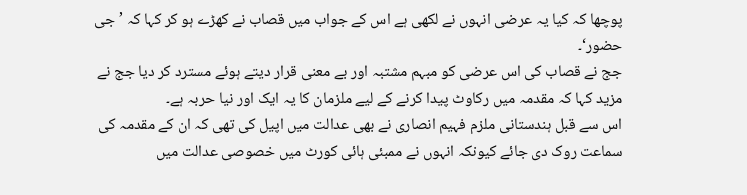پوچھا کہ کیا یہ عرضی انہوں نے لکھی ہے اس کے جواب میں قصاب نے کھڑے ہو کر کہا کہ ’جی حضور‘۔
جج نے قصاب کی اس عرضی کو مبہم مشتبہ اور بے معنی قرار دیتے ہوئے مسترد کر دیا جج نے مزید کہا کہ مقدمہ میں رکاوٹ پیدا کرنے کے لیے ملزمان کا یہ ایک اور نیا حربہ ہے۔
اس سے قبل ہندستانی ملزم فہیم انصاری نے بھی عدالت میں اپیل کی تھی کہ ان کے مقدمہ کی سماعت روک دی جائے کیونکہ انہوں نے ممبئی ہائی کورٹ میں خصوصی عدالت میں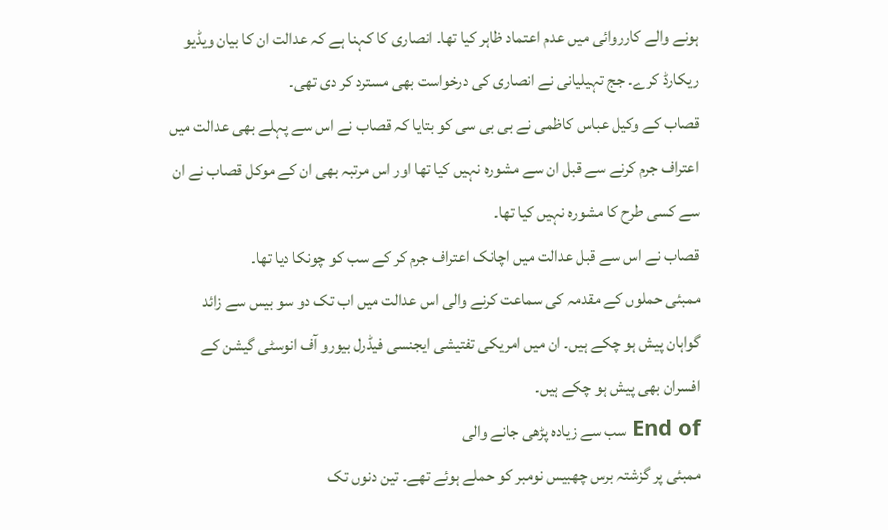ہونے والے کارروائی میں عدم اعتماد ظاہر کیا تھا۔ انصاری کا کہنا ہے کہ عدالت ان کا بیان ویڈیو ریکارڈ کرے۔ جج تہیلیانی نے انصاری کی درخواست بھی مسترد کر دی تھی۔
قصاب کے وکیل عباس کاظمی نے بی بی سی کو بتایا کہ قصاب نے اس سے پہلے بھی عدالت میں اعتراف جرم کرنے سے قبل ان سے مشورہ نہیں کیا تھا اور اس مرتبہ بھی ان کے موکل قصاب نے ان سے کسی طرح کا مشورہ نہیں کیا تھا۔
قصاب نے اس سے قبل عدالت میں اچانک اعتراف جرم کر کے سب کو چونکا دیا تھا۔
ممبئی حملوں کے مقدمہ کی سماعت کرنے والی اس عدالت میں اب تک دو سو بیس سے زائد گواہان پیش ہو چکے ہیں۔ ان میں امریکی تفتیشی ایجنسی فیڈرل بیورو آف انوسٹی گیشن کے افسران بھی پیش ہو چکے ہیں۔
End of سب سے زیادہ پڑھی جانے والی
ممبئی پر گزشتہ برس چھبیس نومبر کو حملے ہوئے تھے۔ تین دنوں تک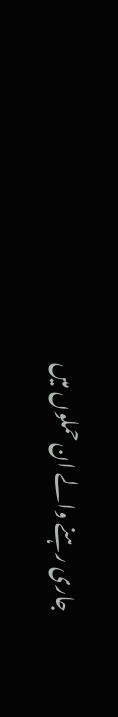جاری رہنے والے ان حملوں میں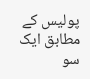پولیس کے مطابق ایک سو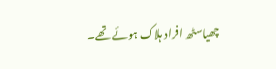چھیاسٹھ افراد ہلاک ہوئے تھے۔